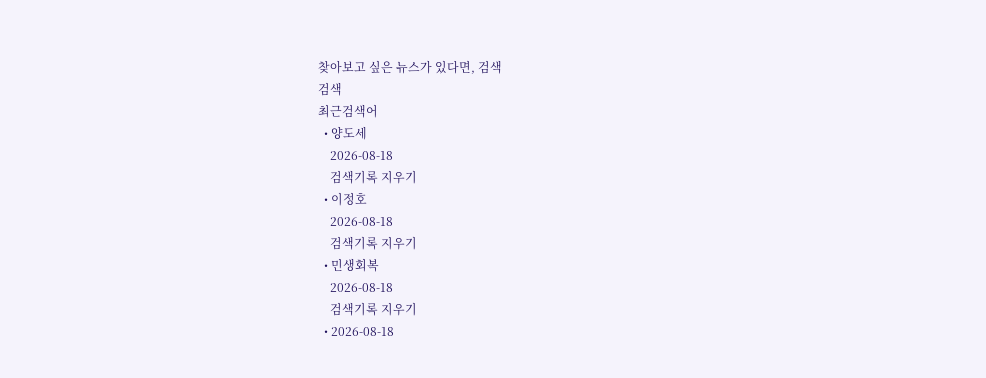찾아보고 싶은 뉴스가 있다면, 검색
검색
최근검색어
  • 양도세
    2026-08-18
    검색기록 지우기
  • 이정호
    2026-08-18
    검색기록 지우기
  • 민생회복
    2026-08-18
    검색기록 지우기
  • 2026-08-18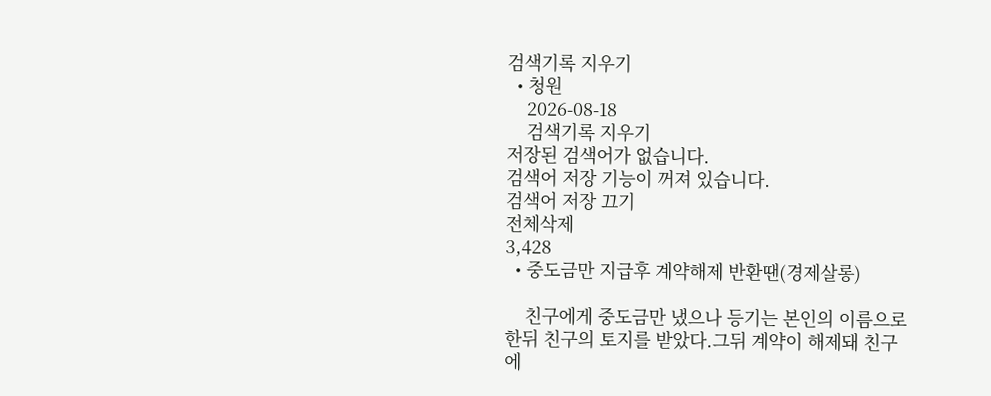검색기록 지우기
  • 청원
    2026-08-18
    검색기록 지우기
저장된 검색어가 없습니다.
검색어 저장 기능이 꺼져 있습니다.
검색어 저장 끄기
전체삭제
3,428
  • 중도금만 지급후 계약해제 반환땐(경제살롱)

    친구에게 중도금만 냈으나 등기는 본인의 이름으로 한뒤 친구의 토지를 받았다.그뒤 계약이 해제돼 친구에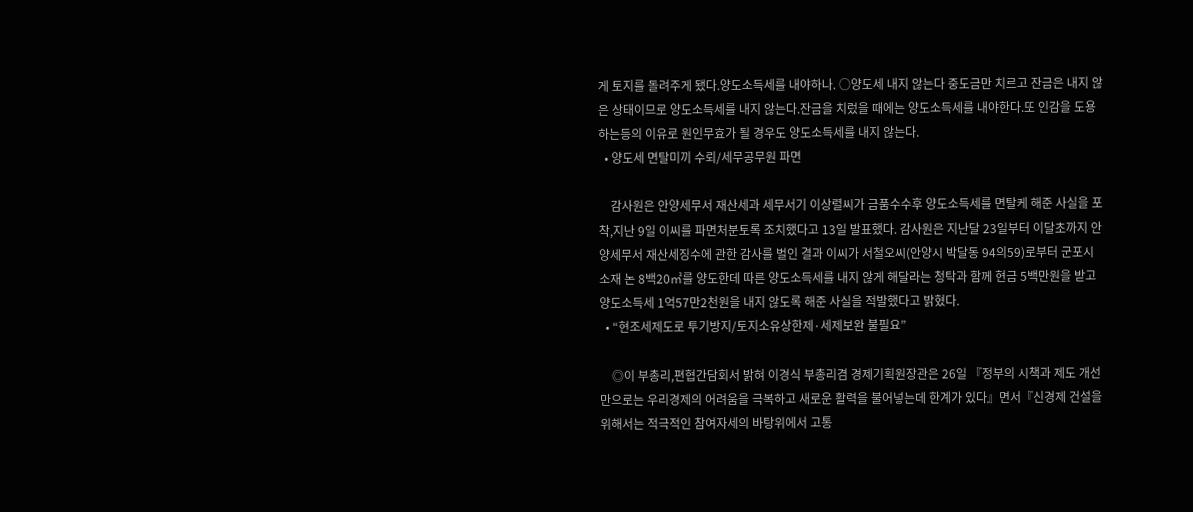게 토지를 돌려주게 됐다.양도소득세를 내야하나. ○양도세 내지 않는다 중도금만 치르고 잔금은 내지 않은 상태이므로 양도소득세를 내지 않는다.잔금을 치렀을 때에는 양도소득세를 내야한다.또 인감을 도용하는등의 이유로 원인무효가 될 경우도 양도소득세를 내지 않는다.
  • 양도세 면탈미끼 수뢰/세무공무원 파면

    감사원은 안양세무서 재산세과 세무서기 이상렬씨가 금품수수후 양도소득세를 면탈케 해준 사실을 포착,지난 9일 이씨를 파면처분토록 조치했다고 13일 발표했다. 감사원은 지난달 23일부터 이달초까지 안양세무서 재산세징수에 관한 감사를 벌인 결과 이씨가 서철오씨(안양시 박달동 94의59)로부터 군포시 소재 논 8백20㎡를 양도한데 따른 양도소득세를 내지 않게 해달라는 청탁과 함께 현금 5백만원을 받고 양도소득세 1억57만2천원을 내지 않도록 해준 사실을 적발했다고 밝혔다.
  • “현조세제도로 투기방지/토지소유상한제·세제보완 불필요”

    ◎이 부총리,편협간담회서 밝혀 이경식 부총리겸 경제기획원장관은 26일 『정부의 시책과 제도 개선만으로는 우리경제의 어려움을 극복하고 새로운 활력을 불어넣는데 한계가 있다』면서『신경제 건설을 위해서는 적극적인 참여자세의 바탕위에서 고통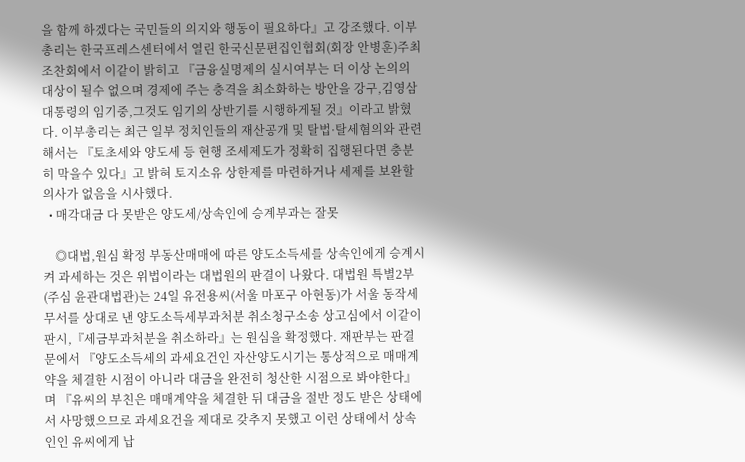을 함께 하겠다는 국민들의 의지와 행동이 필요하다』고 강조했다. 이부총리는 한국프레스센터에서 열린 한국신문편집인협회(회장 안병훈)주최 조찬회에서 이같이 밝히고 『금융실명제의 실시여부는 더 이상 논의의 대상이 될수 없으며 경제에 주는 충격을 최소화하는 방안을 강구,김영삼대통령의 임기중,그것도 임기의 상반기를 시행하게될 것』이라고 밝혔다. 이부총리는 최근 일부 정치인들의 재산공개 및 탈법·탈세혐의와 관련해서는 『토초세와 양도세 등 현행 조세제도가 정확히 집행된다면 충분히 막을수 있다』고 밝혀 토지소유 상한제를 마련하거나 세제를 보완할 의사가 없음을 시사했다.
  • 매각대금 다 못받은 양도세/상속인에 승계부과는 잘못

    ◎대법,원심 확정 부동산매매에 따른 양도소득세를 상속인에게 승계시켜 과세하는 것은 위법이라는 대법원의 판결이 나왔다. 대법원 특별2부(주심 윤관대법관)는 24일 유전용씨(서울 마포구 아현동)가 서울 동작세무서를 상대로 낸 양도소득세부과처분 취소청구소송 상고심에서 이같이 판시,『세금부과처분을 취소하라』는 원심을 확정했다. 재판부는 판결문에서 『양도소득세의 과세요건인 자산양도시기는 통상적으로 매매계약을 체결한 시점이 아니라 대금을 완전히 청산한 시점으로 봐야한다』며 『유씨의 부친은 매매계약을 체결한 뒤 대금을 절반 정도 받은 상태에서 사망했으므로 과세요건을 제대로 갖추지 못했고 이런 상태에서 상속인인 유씨에게 납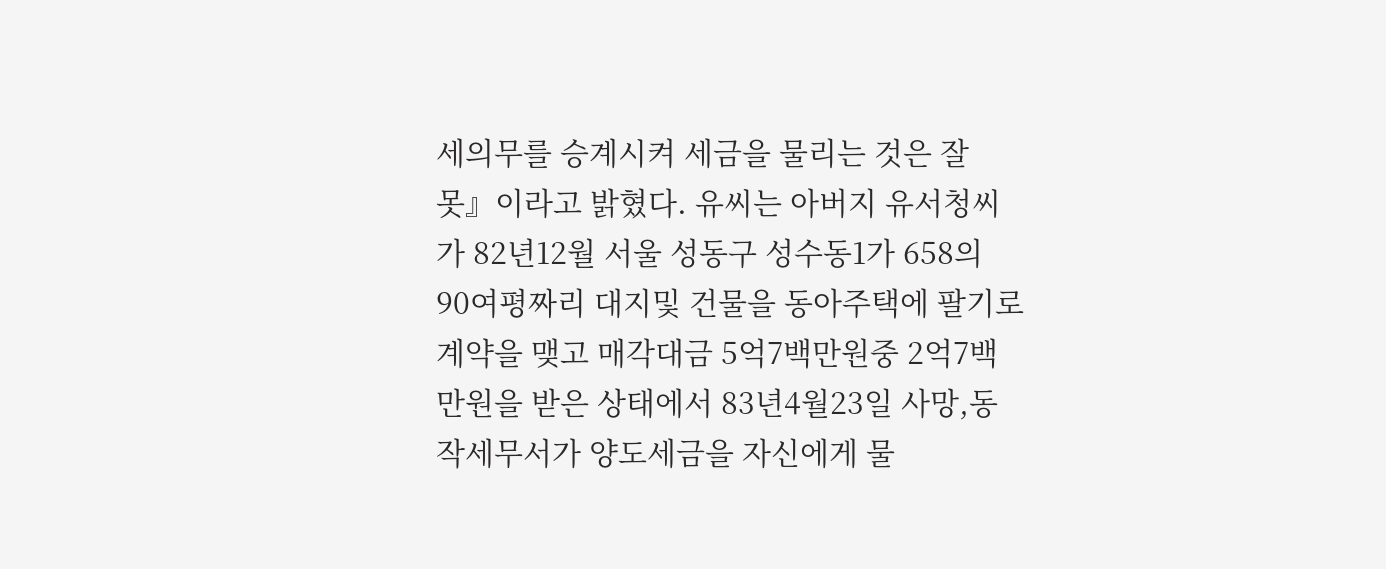세의무를 승계시켜 세금을 물리는 것은 잘못』이라고 밝혔다. 유씨는 아버지 유서청씨가 82년12월 서울 성동구 성수동1가 658의 90여평짜리 대지및 건물을 동아주택에 팔기로 계약을 맺고 매각대금 5억7백만원중 2억7백만원을 받은 상태에서 83년4월23일 사망,동작세무서가 양도세금을 자신에게 물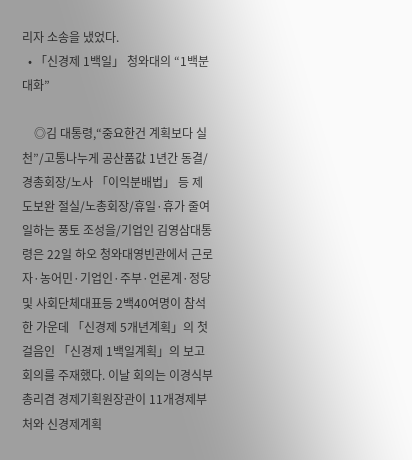리자 소송을 냈었다.
  • 「신경제 1백일」 청와대의 “1백분대화”

    ◎김 대통령,“중요한건 계획보다 실천”/고통나누게 공산품값 1년간 동결/경총회장/노사 「이익분배법」 등 제도보완 절실/노총회장/휴일·휴가 줄여 일하는 풍토 조성을/기업인 김영삼대통령은 22일 하오 청와대영빈관에서 근로자·농어민·기업인·주부·언론계·정당및 사회단체대표등 2백40여명이 참석한 가운데 「신경제 5개년계획」의 첫걸음인 「신경제 1백일계획」의 보고회의를 주재했다. 이날 회의는 이경식부총리겸 경제기획원장관이 11개경제부처와 신경제계획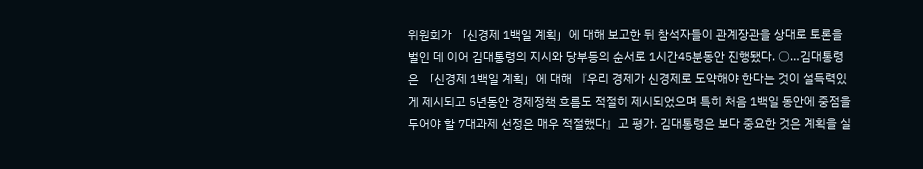위원회가 「신경제 1백일 계획」에 대해 보고한 뒤 참석자들이 관계장관을 상대로 토론을 벌인 데 이어 김대통령의 지시와 당부등의 순서로 1시간45분동안 진행됐다. ○…김대통령은 「신경제 1백일 계획」에 대해 『우리 경제가 신경제로 도약해야 한다는 것이 설득력있게 제시되고 5년동안 경제정책 흐름도 적절히 제시되었으며 특히 처음 1백일 동안에 중점을 두어야 할 7대과제 선정은 매우 적절했다』고 평가. 김대통령은 보다 중요한 것은 계획을 실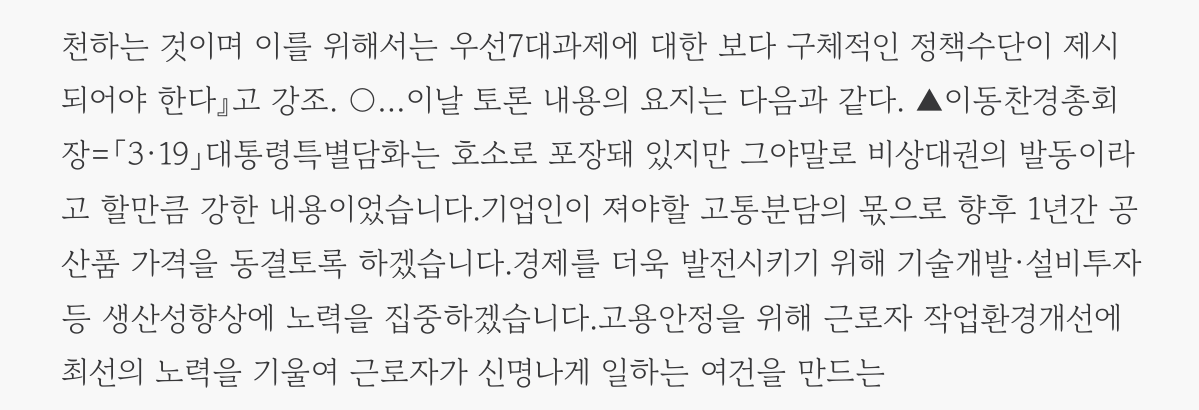천하는 것이며 이를 위해서는 우선7대과제에 대한 보다 구체적인 정책수단이 제시되어야 한다』고 강조. ○…이날 토론 내용의 요지는 다음과 같다. ▲이동찬경총회장=「3·19」대통령특별담화는 호소로 포장돼 있지만 그야말로 비상대권의 발동이라고 할만큼 강한 내용이었습니다.기업인이 져야할 고통분담의 몫으로 향후 1년간 공산품 가격을 동결토록 하겠습니다.경제를 더욱 발전시키기 위해 기술개발·설비투자등 생산성향상에 노력을 집중하겠습니다.고용안정을 위해 근로자 작업환경개선에 최선의 노력을 기울여 근로자가 신명나게 일하는 여건을 만드는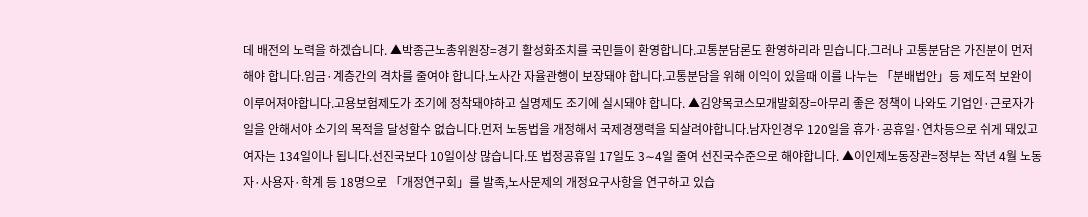데 배전의 노력을 하겠습니다. ▲박종근노총위원장=경기 활성화조치를 국민들이 환영합니다.고통분담론도 환영하리라 믿습니다.그러나 고통분담은 가진분이 먼저해야 합니다.임금·계층간의 격차를 줄여야 합니다.노사간 자율관행이 보장돼야 합니다.고통분담을 위해 이익이 있을때 이를 나누는 「분배법안」등 제도적 보완이 이루어져야합니다.고용보험제도가 조기에 정착돼야하고 실명제도 조기에 실시돼야 합니다. ▲김양목코스모개발회장=아무리 좋은 정책이 나와도 기업인·근로자가 일을 안해서야 소기의 목적을 달성할수 없습니다.먼저 노동법을 개정해서 국제경쟁력을 되살려야합니다.남자인경우 120일을 휴가·공휴일·연차등으로 쉬게 돼있고 여자는 134일이나 됩니다.선진국보다 10일이상 많습니다.또 법정공휴일 17일도 3∼4일 줄여 선진국수준으로 해야합니다. ▲이인제노동장관=정부는 작년 4월 노동자·사용자·학계 등 18명으로 「개정연구회」를 발족,노사문제의 개정요구사항을 연구하고 있습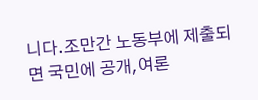니다.조만간 노동부에 제출되면 국민에 공개,여론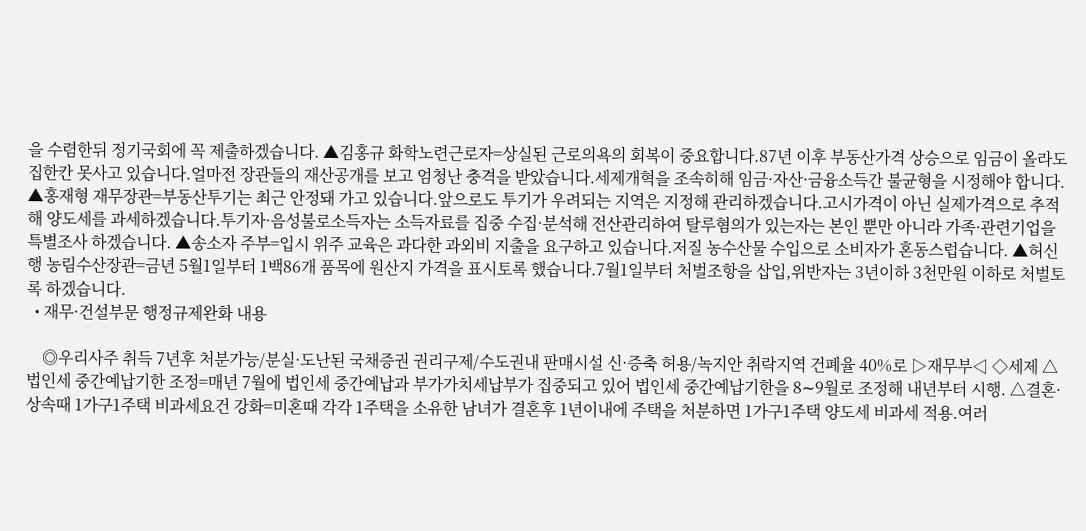을 수렴한뒤 정기국회에 꼭 제출하겠습니다. ▲김홍규 화학노련근로자=상실된 근로의욕의 회복이 중요합니다.87년 이후 부동산가격 상승으로 임금이 올라도 집한칸 못사고 있습니다.얼마전 장관들의 재산공개를 보고 엄청난 충격을 받았습니다.세제개혁을 조속히해 임금·자산·금융소득간 불균형을 시정해야 합니다. ▲홍재형 재무장관=부동산투기는 최근 안정돼 가고 있습니다.앞으로도 투기가 우려되는 지역은 지정해 관리하겠습니다.고시가격이 아닌 실제가격으로 추적해 양도세를 과세하겠습니다.투기자·음성불로소득자는 소득자료를 집중 수집·분석해 전산관리하여 탈루혐의가 있는자는 본인 뿐만 아니라 가족·관련기업을 특별조사 하겠습니다. ▲송소자 주부=입시 위주 교육은 과다한 과외비 지출을 요구하고 있습니다.저질 농수산물 수입으로 소비자가 혼동스럽습니다. ▲허신행 농림수산장관=금년 5월1일부터 1백86개 품목에 원산지 가격을 표시토록 했습니다.7월1일부터 처벌조항을 삽입,위반자는 3년이하 3천만원 이하로 처벌토록 하겠습니다.
  • 재무·건설부문 행정규제완화 내용

    ◎우리사주 취득 7년후 처분가능/분실·도난된 국채증권 권리구제/수도권내 판매시설 신·증축 허용/녹지안 취락지역 건폐율 40%로 ▷재무부◁ ◇세제 △법인세 중간예납기한 조정=매년 7월에 법인세 중간예납과 부가가치세납부가 집중되고 있어 법인세 중간예납기한을 8∼9월로 조정해 내년부터 시행. △결혼·상속때 1가구1주택 비과세요건 강화=미혼때 각각 1주택을 소유한 남녀가 결혼후 1년이내에 주택을 처분하면 1가구1주택 양도세 비과세 적용.여러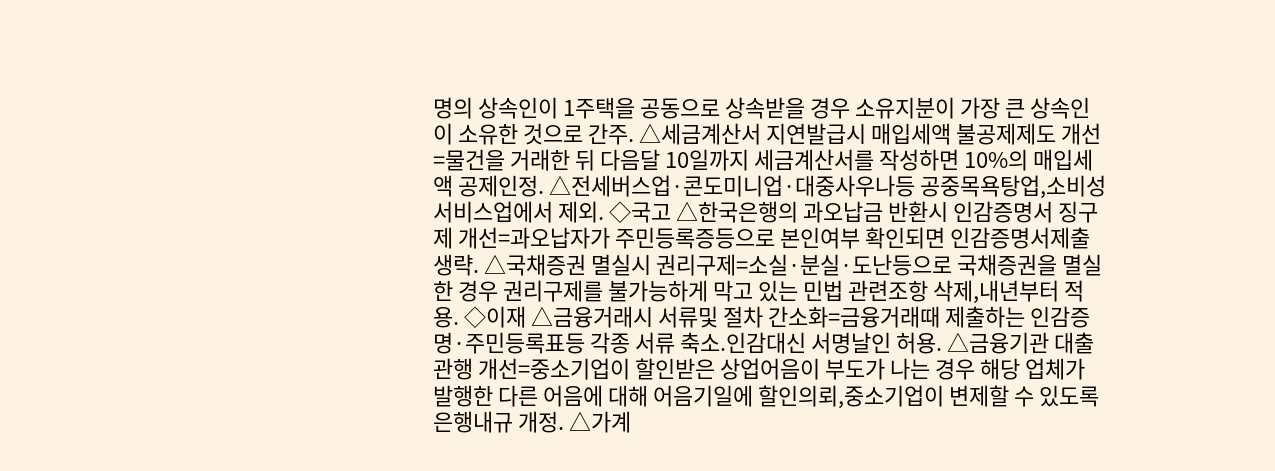명의 상속인이 1주택을 공동으로 상속받을 경우 소유지분이 가장 큰 상속인이 소유한 것으로 간주. △세금계산서 지연발급시 매입세액 불공제제도 개선=물건을 거래한 뒤 다음달 10일까지 세금계산서를 작성하면 10%의 매입세액 공제인정. △전세버스업·콘도미니업·대중사우나등 공중목욕탕업,소비성 서비스업에서 제외. ◇국고 △한국은행의 과오납금 반환시 인감증명서 징구제 개선=과오납자가 주민등록증등으로 본인여부 확인되면 인감증명서제출 생략. △국채증권 멸실시 권리구제=소실·분실·도난등으로 국채증권을 멸실한 경우 권리구제를 불가능하게 막고 있는 민법 관련조항 삭제,내년부터 적용. ◇이재 △금융거래시 서류및 절차 간소화=금융거래때 제출하는 인감증명·주민등록표등 각종 서류 축소.인감대신 서명날인 허용. △금융기관 대출관행 개선=중소기업이 할인받은 상업어음이 부도가 나는 경우 해당 업체가 발행한 다른 어음에 대해 어음기일에 할인의뢰,중소기업이 변제할 수 있도록 은행내규 개정. △가계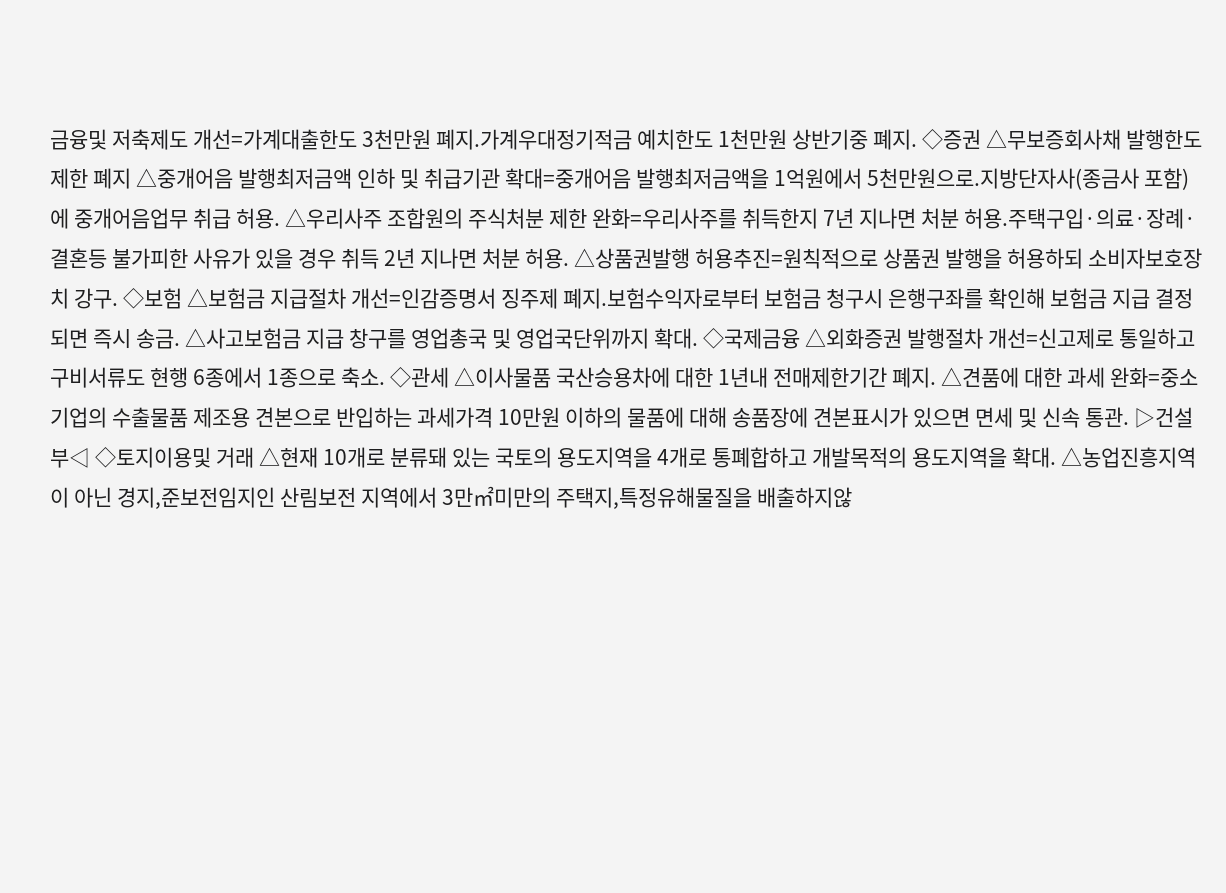금융및 저축제도 개선=가계대출한도 3천만원 폐지.가계우대정기적금 예치한도 1천만원 상반기중 폐지. ◇증권 △무보증회사채 발행한도제한 폐지 △중개어음 발행최저금액 인하 및 취급기관 확대=중개어음 발행최저금액을 1억원에서 5천만원으로.지방단자사(종금사 포함)에 중개어음업무 취급 허용. △우리사주 조합원의 주식처분 제한 완화=우리사주를 취득한지 7년 지나면 처분 허용.주택구입·의료·장례·결혼등 불가피한 사유가 있을 경우 취득 2년 지나면 처분 허용. △상품권발행 허용추진=원칙적으로 상품권 발행을 허용하되 소비자보호장치 강구. ◇보험 △보험금 지급절차 개선=인감증명서 징주제 폐지.보험수익자로부터 보험금 청구시 은행구좌를 확인해 보험금 지급 결정되면 즉시 송금. △사고보험금 지급 창구를 영업총국 및 영업국단위까지 확대. ◇국제금융 △외화증권 발행절차 개선=신고제로 통일하고 구비서류도 현행 6종에서 1종으로 축소. ◇관세 △이사물품 국산승용차에 대한 1년내 전매제한기간 폐지. △견품에 대한 과세 완화=중소기업의 수출물품 제조용 견본으로 반입하는 과세가격 10만원 이하의 물품에 대해 송품장에 견본표시가 있으면 면세 및 신속 통관. ▷건설부◁ ◇토지이용및 거래 △현재 10개로 분류돼 있는 국토의 용도지역을 4개로 통폐합하고 개발목적의 용도지역을 확대. △농업진흥지역이 아닌 경지,준보전임지인 산림보전 지역에서 3만㎡미만의 주택지,특정유해물질을 배출하지않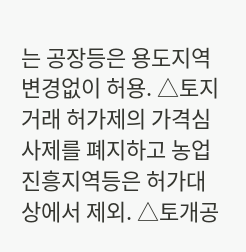는 공장등은 용도지역변경없이 허용. △토지거래 허가제의 가격심사제를 폐지하고 농업진흥지역등은 허가대상에서 제외. △토개공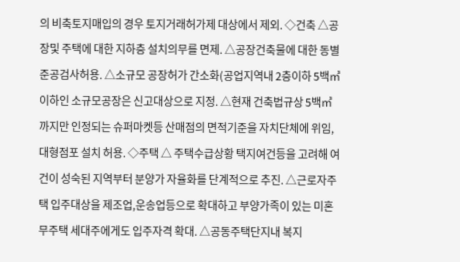의 비축토지매입의 경우 토지거래허가제 대상에서 제외. ◇건축 △공장및 주택에 대한 지하층 설치의무를 면제. △공장건축물에 대한 동별 준공검사허용. △소규모 공장허가 간소화(공업지역내 2층이하 5백㎡이하인 소규모공장은 신고대상으로 지정. △현재 건축법규상 5백㎡까지만 인정되는 슈퍼마켓등 산매점의 면적기준을 자치단체에 위임,대형점포 설치 허용. ◇주택 △ 주택수급상황 택지여건등을 고려해 여건이 성숙된 지역부터 분양가 자율화를 단계적으로 추진. △근로자주택 입주대상을 제조업,운송업등으로 확대하고 부양가족이 있는 미혼 무주택 세대주에게도 입주자격 확대. △공동주택단지내 복지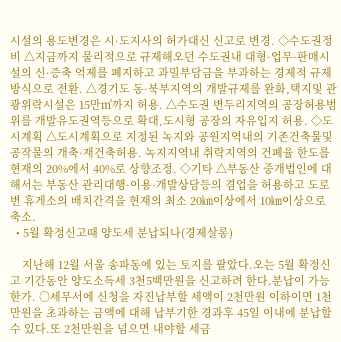시설의 용도변경은 시·도지사의 허가대신 신고로 변경. ◇수도권정비 △지금까지 물리적으로 규제해오던 수도권내 대형·업무·판매시설의 신·증축 억제를 폐지하고 과밀부담금을 부과하는 경제적 규제방식으로 전환. △경기도 동·북부지역의 개발규제를 완화,택지및 관광위락시설은 15만㎡까지 허용. △수도권 변두리지역의 공장허용범위를 개발유도권역등으로 확대,도시형 공장의 자유입지 허용. ◇도시계획 △도시계획으로 지정된 녹지와 공원지역내의 기존건축물및 공작물의 개축·재건축허용. 녹지지역내 취락지역의 건폐율 한도를 현재의 20%에서 40%로 상향조정. ◇기타 △부동산 중개법인에 대해서는 부동산 관리대행·이용·개발상담등의 겸업을 허용하고 도로변 휴게소의 배치간격을 현재의 최소 20㎞이상에서 10㎞이상으로 축소.
  • 5월 확정신고때 양도세 분납되나(경제살롱)

    지난해 12월 서울 송파동에 있는 토지를 팔았다.오는 5월 확정신고 기간동안 양도소득세 3천5백만원을 신고하려 한다.분납이 가능한가. ○세무서에 신청을 자진납부할 세액이 2천만원 이하이면 1천만원을 초과하는 금액에 대해 납부기한 경과후 45일 이내에 분납할 수 있다.또 2천만원을 넘으면 내야할 세금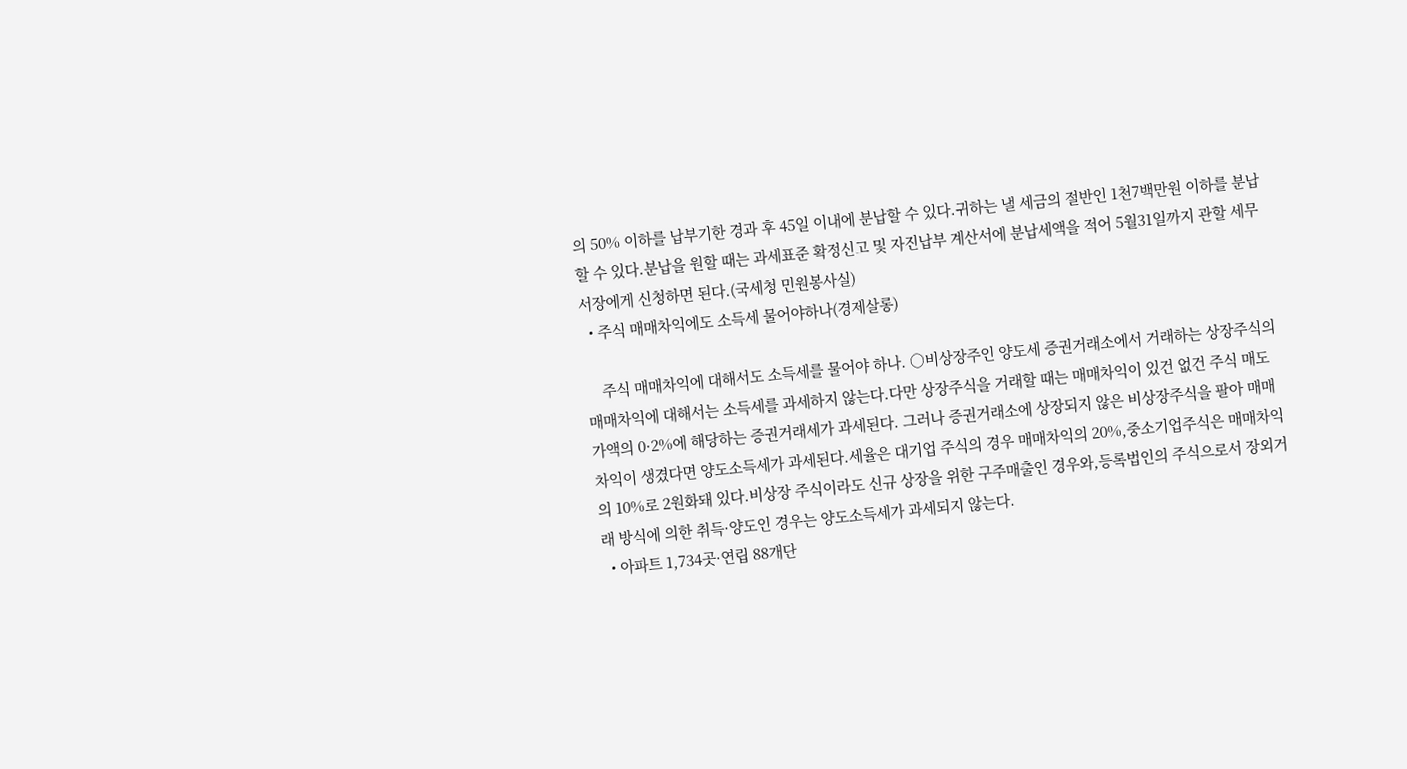의 50% 이하를 납부기한 경과 후 45일 이내에 분납할 수 있다.귀하는 낼 세금의 절반인 1천7백만원 이하를 분납할 수 있다.분납을 원할 때는 과세표준 확정신고 및 자진납부 계산서에 분납세액을 적어 5월31일까지 관할 세무서장에게 신청하면 된다.(국세청 민원봉사실)
  • 주식 매매차익에도 소득세 물어야하나(경제살롱)

    주식 매매차익에 대해서도 소득세를 물어야 하나. ○비상장주인 양도세 증권거래소에서 거래하는 상장주식의 매매차익에 대해서는 소득세를 과세하지 않는다.다만 상장주식을 거래할 때는 매매차익이 있건 없건 주식 매도가액의 0·2%에 해당하는 증권거래세가 과세된다. 그러나 증권거래소에 상장되지 않은 비상장주식을 팔아 매매차익이 생겼다면 양도소득세가 과세된다.세율은 대기업 주식의 경우 매매차익의 20%,중소기업주식은 매매차익의 10%로 2원화돼 있다.비상장 주식이라도 신규 상장을 위한 구주매출인 경우와,등록법인의 주식으로서 장외거래 방식에 의한 취득·양도인 경우는 양도소득세가 과세되지 않는다.
  • 아파트 1,734곳·연립 88개단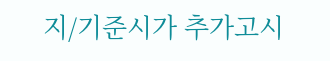지/기준시가 추가고시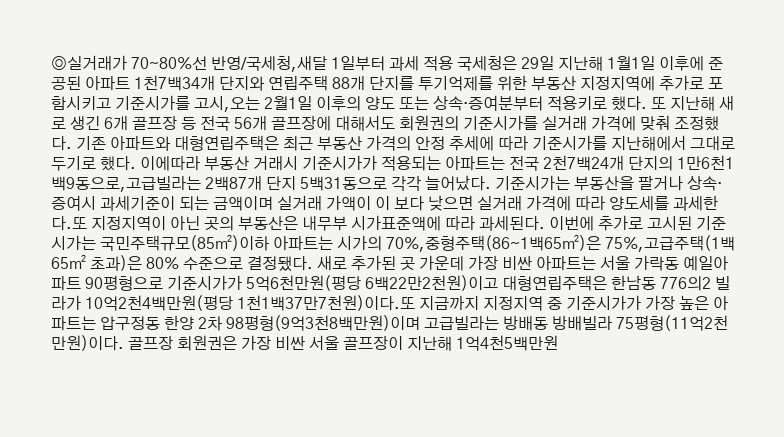◎실거래가 70∼80%선 반영/국세청,새달 1일부터 과세 적용 국세청은 29일 지난해 1월1일 이후에 준공된 아파트 1천7백34개 단지와 연립주택 88개 단지를 투기억제를 위한 부동산 지정지역에 추가로 포함시키고 기준시가를 고시,오는 2월1일 이후의 양도 또는 상속·증여분부터 적용키로 했다. 또 지난해 새로 생긴 6개 골프장 등 전국 56개 골프장에 대해서도 회원권의 기준시가를 실거래 가격에 맞춰 조정했다. 기존 아파트와 대형연립주택은 최근 부동산 가격의 안정 추세에 따라 기준시가를 지난해에서 그대로 두기로 했다. 이에따라 부동산 거래시 기준시가가 적용되는 아파트는 전국 2천7백24개 단지의 1만6천1백9동으로,고급빌라는 2백87개 단지 5백31동으로 각각 늘어났다. 기준시가는 부동산을 팔거나 상속·증여시 과세기준이 되는 금액이며 실거래 가액이 이 보다 낮으면 실거래 가격에 따라 양도세를 과세한다.또 지정지역이 아닌 곳의 부동산은 내무부 시가표준액에 따라 과세된다. 이번에 추가로 고시된 기준시가는 국민주택규모(85㎡)이하 아파트는 시가의 70%,중형주택(86∼1백65㎡)은 75%,고급주택(1백65㎡ 초과)은 80% 수준으로 결정됐다. 새로 추가된 곳 가운데 가장 비싼 아파트는 서울 가락동 예일아파트 90평형으로 기준시가가 5억6천만원(평당 6백22만2천원)이고 대형연립주택은 한남동 776의2 빌라가 10억2천4백만원(평당 1천1백37만7천원)이다.또 지금까지 지정지역 중 기준시가가 가장 높은 아파트는 압구정동 한양 2차 98평형(9억3천8백만원)이며 고급빌라는 방배동 방배빌라 75평형(11억2천만원)이다. 골프장 회원권은 가장 비싼 서울 골프장이 지난해 1억4천5백만원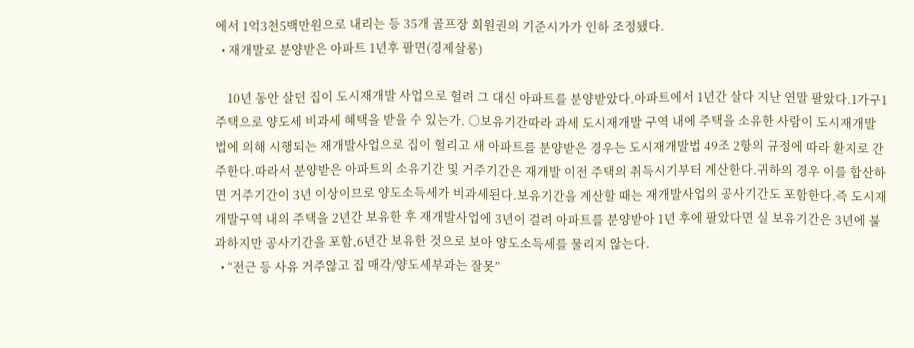에서 1억3천5백만원으로 내리는 등 35개 골프장 회원권의 기준시가가 인하 조정됐다.
  • 재개발로 분양받은 아파트 1년후 팔면(경제살롱)

    10년 동안 살던 집이 도시재개발 사업으로 헐려 그 대신 아파트를 분양받았다.아파트에서 1년간 살다 지난 연말 팔았다.1가구1주택으로 양도세 비과세 혜택을 받을 수 있는가. ○보유기간따라 과세 도시재개발 구역 내에 주택을 소유한 사람이 도시재개발법에 의해 시행되는 재개발사업으로 집이 헐리고 새 아파트를 분양받은 경우는 도시재개발법 49조 2항의 규정에 따라 환지로 간주한다.따라서 분양받은 아파트의 소유기간 및 거주기간은 재개발 이전 주택의 취득시기부터 계산한다.귀하의 경우 이를 합산하면 거주기간이 3년 이상이므로 양도소득세가 비과세된다.보유기간을 계산할 때는 재개발사업의 공사기간도 포함한다.즉 도시재개발구역 내의 주택을 2년간 보유한 후 재개발사업에 3년이 걸려 아파트를 분양받아 1년 후에 팔았다면 실 보유기간은 3년에 불과하지만 공사기간을 포함,6년간 보유한 것으로 보아 양도소득세를 물리지 않는다.
  • “전근 등 사유 거주않고 집 매각/양도세부과는 잘못”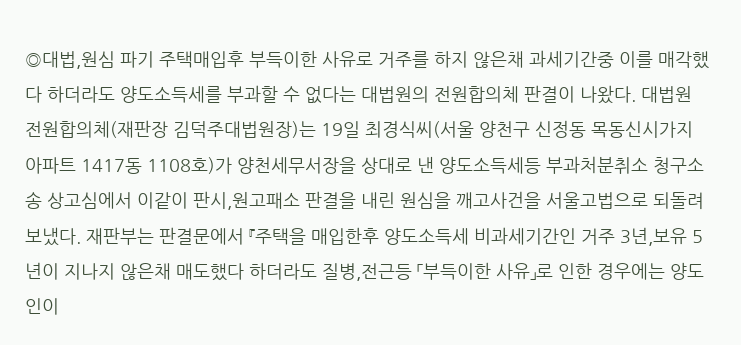◎대법,원심 파기 주택매입후 부득이한 사유로 거주를 하지 않은채 과세기간중 이를 매각했다 하더라도 양도소득세를 부과할 수 없다는 대법원의 전원합의체 판결이 나왔다. 대법원 전원합의체(재판장 김덕주대법원장)는 19일 최경식씨(서울 양천구 신정동 목동신시가지 아파트 1417동 1108호)가 양천세무서장을 상대로 낸 양도소득세등 부과처분취소 청구소송 상고심에서 이같이 판시,원고패소 판결을 내린 원심을 깨고사건을 서울고법으로 되돌려 보냈다. 재판부는 판결문에서 『주택을 매입한후 양도소득세 비과세기간인 거주 3년,보유 5년이 지나지 않은채 매도했다 하더라도 질병,전근등 「부득이한 사유」로 인한 경우에는 양도인이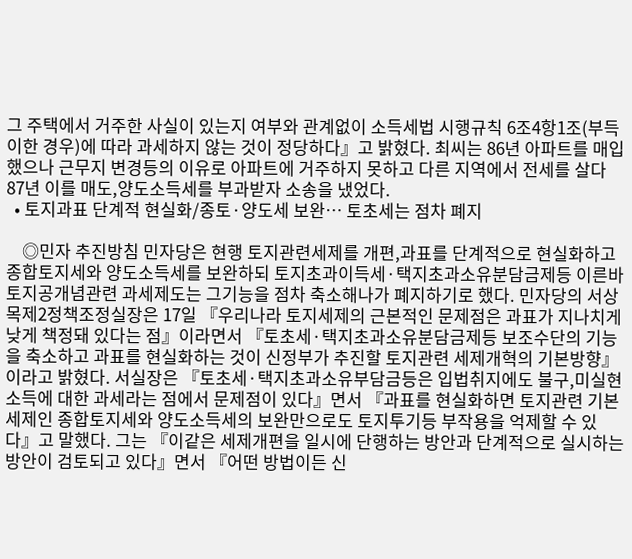그 주택에서 거주한 사실이 있는지 여부와 관계없이 소득세법 시행규칙 6조4항1조(부득이한 경우)에 따라 과세하지 않는 것이 정당하다』고 밝혔다. 최씨는 86년 아파트를 매입했으나 근무지 변경등의 이유로 아파트에 거주하지 못하고 다른 지역에서 전세를 살다 87년 이를 매도,양도소득세를 부과받자 소송을 냈었다.
  • 토지과표 단계적 현실화/종토·양도세 보완… 토초세는 점차 폐지

    ◎민자 추진방침 민자당은 현행 토지관련세제를 개편,과표를 단계적으로 현실화하고 종합토지세와 양도소득세를 보완하되 토지초과이득세·택지초과소유분담금제등 이른바 토지공개념관련 과세제도는 그기능을 점차 축소해나가 폐지하기로 했다. 민자당의 서상목제2정책조정실장은 17일 『우리나라 토지세제의 근본적인 문제점은 과표가 지나치게 낮게 책정돼 있다는 점』이라면서 『토초세·택지초과소유분담금제등 보조수단의 기능을 축소하고 과표를 현실화하는 것이 신정부가 추진할 토지관련 세제개혁의 기본방향』이라고 밝혔다. 서실장은 『토초세·택지초과소유부담금등은 입법취지에도 불구,미실현소득에 대한 과세라는 점에서 문제점이 있다』면서 『과표를 현실화하면 토지관련 기본세제인 종합토지세와 양도소득세의 보완만으로도 토지투기등 부작용을 억제할 수 있다』고 말했다. 그는 『이같은 세제개편을 일시에 단행하는 방안과 단계적으로 실시하는 방안이 검토되고 있다』면서 『어떤 방법이든 신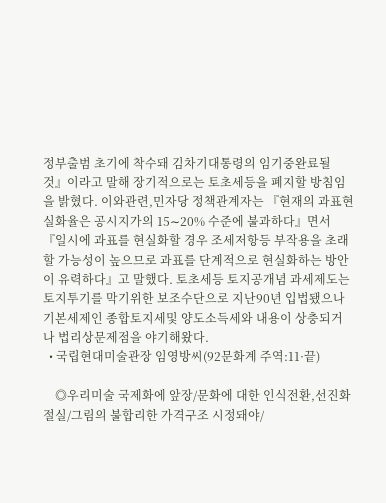정부출범 초기에 착수돼 김차기대통령의 임기중완료될 것』이라고 말해 장기적으로는 토초세등을 폐지할 방침임을 밝혔다. 이와관련,민자당 정책관계자는 『현재의 과표현실화율은 공시지가의 15∼20% 수준에 불과하다』면서 『일시에 과표를 현실화할 경우 조세저항등 부작용을 초래할 가능성이 높으므로 과표를 단계적으로 현실화하는 방안이 유력하다』고 말했다. 토초세등 토지공개념 과세제도는 토지투기를 막기위한 보조수단으로 지난90년 입법됐으나 기본세제인 종합토지세및 양도소득세와 내용이 상충되거나 법리상문제점을 야기해왔다.
  • 국립현대미술관장 임영방씨(92문화계 주역:11·끝)

    ◎우리미술 국제화에 앞장/문화에 대한 인식전환,선진화절실/그림의 불합리한 가격구조 시정돼야/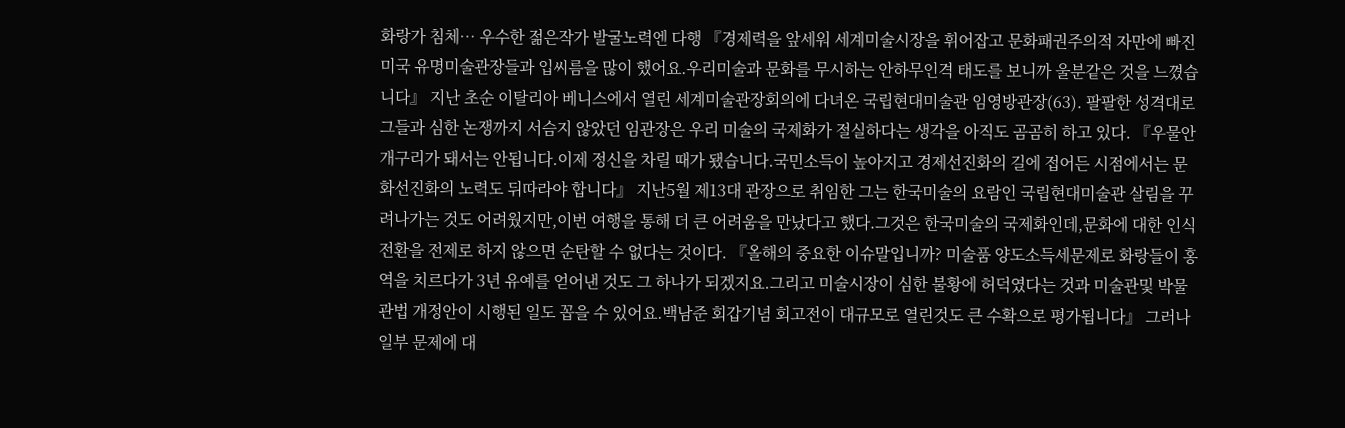화랑가 침체… 우수한 젊은작가 발굴노력엔 다행 『경제력을 앞세워 세계미술시장을 휘어잡고 문화패권주의적 자만에 빠진 미국 유명미술관장들과 입씨름을 많이 했어요.우리미술과 문화를 무시하는 안하무인격 태도를 보니까 울분같은 것을 느꼈습니다』 지난 초순 이탈리아 베니스에서 열린 세계미술관장회의에 다녀온 국립현대미술관 임영방관장(63). 팔팔한 성격대로 그들과 심한 논쟁까지 서슴지 않았던 임관장은 우리 미술의 국제화가 절실하다는 생각을 아직도 곰곰히 하고 있다. 『우물안 개구리가 돼서는 안됩니다.이제 정신을 차릴 때가 됐습니다.국민소득이 높아지고 경제선진화의 길에 접어든 시점에서는 문화선진화의 노력도 뒤따라야 합니다』 지난5월 제13대 관장으로 취임한 그는 한국미술의 요람인 국립현대미술관 살림을 꾸려나가는 것도 어려웠지만,이번 여행을 통해 더 큰 어려움을 만났다고 했다.그것은 한국미술의 국제화인데,문화에 대한 인식전환을 전제로 하지 않으면 순탄할 수 없다는 것이다. 『올해의 중요한 이슈말입니까? 미술품 양도소득세문제로 화랑들이 홍역을 치르다가 3년 유예를 얻어낸 것도 그 하나가 되겠지요.그리고 미술시장이 심한 불황에 허덕였다는 것과 미술관및 박물관법 개정안이 시행된 일도 꼽을 수 있어요.백남준 회갑기념 회고전이 대규모로 열린것도 큰 수확으로 평가됩니다』 그러나 일부 문제에 대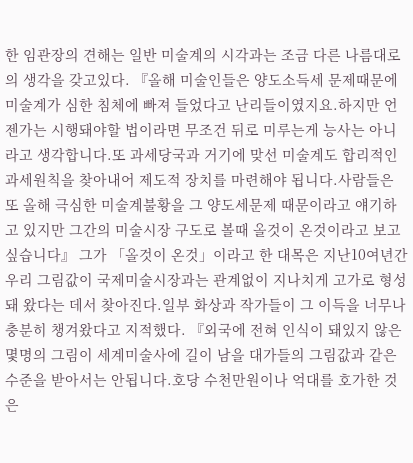한 임관장의 견해는 일반 미술계의 시각과는 조금 다른 나름대로의 생각을 갖고있다. 『올해 미술인들은 양도소득세 문제때문에 미술계가 심한 침체에 빠져 들었다고 난리들이였지요.하지만 언젠가는 시행돼야할 법이라면 무조건 뒤로 미루는게 능사는 아니라고 생각합니다.또 과세당국과 거기에 맞선 미술계도 합리적인 과세원칙을 찾아내어 제도적 장치를 마련해야 됩니다.사람들은 또 올해 극심한 미술계불황을 그 양도세문제 때문이라고 얘기하고 있지만 그간의 미술시장 구도로 볼때 올것이 온것이라고 보고 싶습니다』 그가 「올것이 온것」이라고 한 대목은 지난10여년간 우리 그림값이 국제미술시장과는 관계없이 지나치게 고가로 형성돼 왔다는 데서 찾아진다.일부 화상과 작가들이 그 이득을 너무나 충분히 챙겨왔다고 지적했다. 『외국에 전혀 인식이 돼있지 않은 몇명의 그림이 세계미술사에 길이 남을 대가들의 그림값과 같은 수준을 받아서는 안됩니다.호당 수천만원이나 억대를 호가한 것은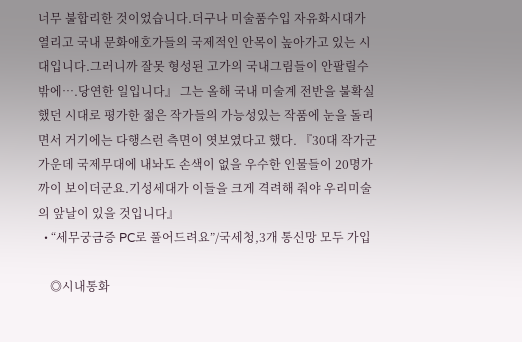너무 불합리한 것이었습니다.더구나 미술품수입 자유화시대가 열리고 국내 문화애호가들의 국제적인 안목이 높아가고 있는 시대입니다.그러니까 잘못 형성된 고가의 국내그림들이 안팔릴수 밖에….당연한 일입니다』 그는 올해 국내 미술계 전반을 불확실했던 시대로 평가한 젊은 작가들의 가능성있는 작품에 눈을 돌리면서 거기에는 다행스런 측면이 엿보였다고 했다. 『30대 작가군 가운데 국제무대에 내놔도 손색이 없을 우수한 인물들이 20명가까이 보이더군요.기성세대가 이들을 크게 격려해 줘야 우리미술의 앞날이 있을 것입니다』
  • “세무궁금증 PC로 풀어드려요”/국세청,3개 통신망 모두 가입

    ◎시내통화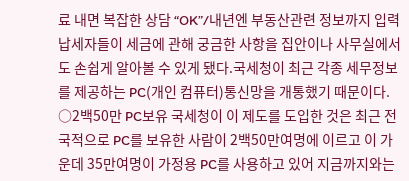료 내면 복잡한 상담 “OK”/내년엔 부동산관련 정보까지 입력 납세자들이 세금에 관해 궁금한 사항을 집안이나 사무실에서도 손쉽게 알아볼 수 있게 됐다.국세청이 최근 각종 세무정보를 제공하는 PC(개인 컴퓨터)통신망을 개통했기 때문이다. ○2백50만 PC보유 국세청이 이 제도를 도입한 것은 최근 전국적으로 PC를 보유한 사람이 2백50만여명에 이르고 이 가운데 35만여명이 가정용 PC를 사용하고 있어 지금까지와는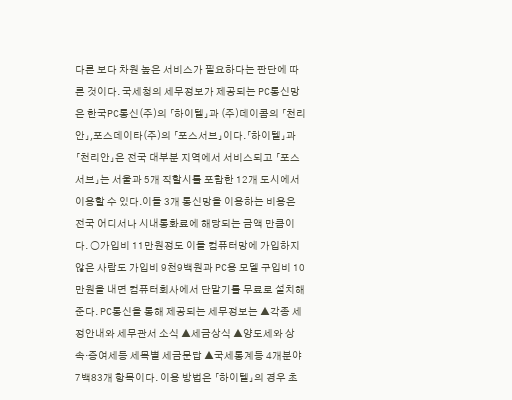다른 보다 차원 높은 서비스가 필요하다는 판단에 따른 것이다. 국세청의 세무정보가 제공되는 PC통신망은 한국PC통신(주)의 「하이텔」과 (주)데이콤의 「천리안」,포스데이타(주)의 「포스서브」이다.「하이텔」과 「천리안」은 전국 대부분 지역에서 서비스되고 「포스서브」는 서울과 5개 직할시를 포함한 12개 도시에서 이용할 수 있다.이들 3개 통신망을 이용하는 비용은 전국 어디서나 시내통화료에 해당되는 금액 만큼이다. ○가입비 11만원정도 이들 컴퓨터망에 가입하지 않은 사람도 가입비 9천9백원과 PC용 모델 구입비 10만원을 내면 컴퓨터회사에서 단말기를 무료로 설치해 준다. PC통신을 통해 제공되는 세무정보는 ▲각종 세정안내와 세무관서 소식 ▲세금상식 ▲양도세와 상속·증여세등 세목별 세금문답 ▲국세통계등 4개분야 7백83개 항목이다. 이용 방법은 「하이텔」의 경우 초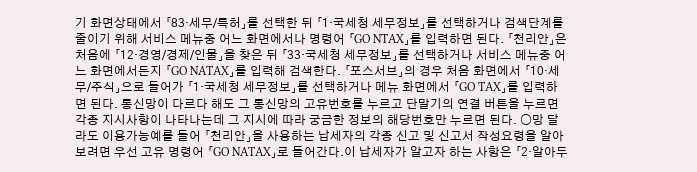기 화면상태에서 「83·세무/특허」를 선택한 뒤 「1·국세청 세무정보」를 선택하거나 검색단계를 줄이기 위해 서비스 메뉴중 어느 화면에서나 명령어 「GO NTAX」를 입력하면 된다. 「천리안」은 처음에 「12·경영/경제/인물」을 찾은 뒤 「33·국세청 세무정보」를 선택하거나 서비스 메뉴중 어느 화면에서든지 「GO NATAX」를 입력해 검색한다. 「포스서브」의 경우 처음 화면에서 「10·세무/주식」으로 들어가 「1·국세청 세무정보」를 선택하거나 메뉴 화면에서 「GO TAX」를 입력하면 된다. 통신망이 다르다 해도 그 통신망의 고유번호를 누르고 단말기의 연결 버튼을 누르면 각종 지시사항이 나타나는데 그 지시에 따라 궁금한 정보의 해당번호만 누르면 된다. ○망 달라도 이용가능예를 들어 「천리안」을 사용하는 납세자의 각종 신고 및 신고서 작성요령을 알아보려면 우선 고유 명령어 「GO NATAX」로 들어간다.이 납세자가 알고자 하는 사항은 「2·알아두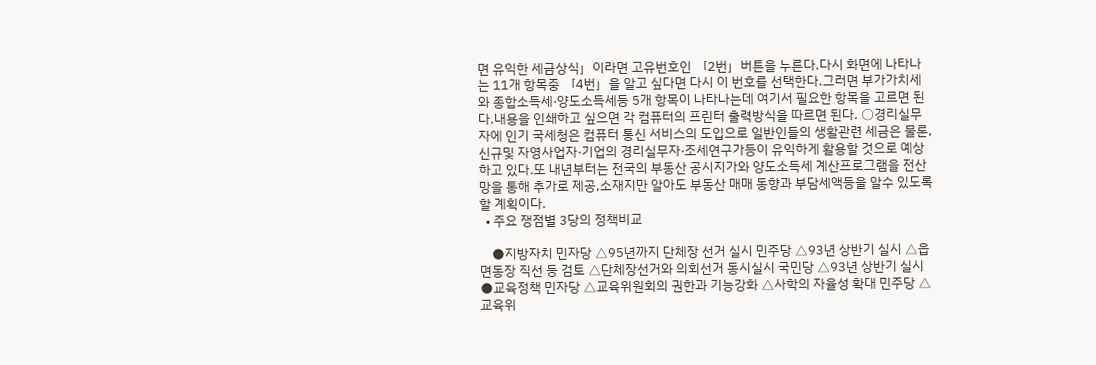면 유익한 세금상식」이라면 고유번호인 「2번」버튼을 누른다.다시 화면에 나타나는 11개 항목중 「4번」을 알고 싶다면 다시 이 번호를 선택한다.그러면 부가가치세와 종합소득세·양도소득세등 5개 항목이 나타나는데 여기서 필요한 항목을 고르면 된다.내용을 인쇄하고 싶으면 각 컴퓨터의 프린터 출력방식을 따르면 된다. ○경리실무자에 인기 국세청은 컴퓨터 통신 서비스의 도입으로 일반인들의 생활관련 세금은 물론,신규및 자영사업자·기업의 경리실무자·조세연구가등이 유익하게 활용할 것으로 예상하고 있다.또 내년부터는 전국의 부동산 공시지가와 양도소득세 계산프로그램을 전산망을 통해 추가로 제공,소재지만 알아도 부동산 매매 동향과 부담세액등을 알수 있도록 할 계획이다.
  • 주요 쟁점별 3당의 정책비교

    ●지방자치 민자당 △95년까지 단체장 선거 실시 민주당 △93년 상반기 실시 △읍면동장 직선 등 검토 △단체장선거와 의회선거 동시실시 국민당 △93년 상반기 실시 ●교육정책 민자당 △교육위원회의 권한과 기능강화 △사학의 자율성 확대 민주당 △교육위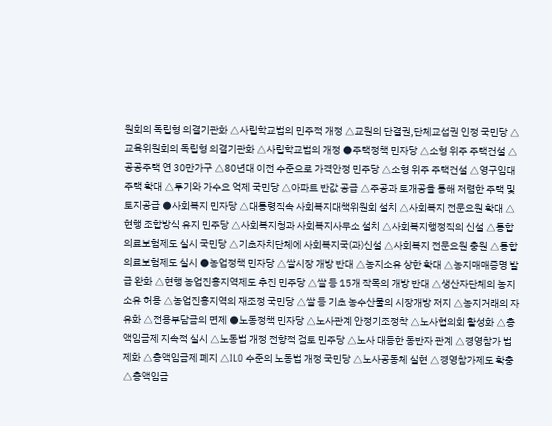원회의 독립형 의결기관화 △사립학교법의 민주적 개정 △교원의 단결권,단체교섭권 인정 국민당 △교육위원회의 독립형 의결기관화 △사립학교법의 개정 ●주택정책 민자당 △소형 위주 주택건설 △공공주택 연 30만가구 △80년대 이전 수준으로 가격안정 민주당 △소형 위주 주택건설 △영구임대주택 확대 △투기와 가수요 억제 국민당 △아파트 반값 공급 △주공과 토개공을 통해 저렴한 주택 및 토지공급 ●사회복지 민자당 △대통령직속 사회복지대책위원회 설치 △사회복지 전문요원 확대 △현행 조합방식 유지 민주당 △사회복지청과 사회복지사무소 설치 △사회복지행정직의 신설 △통합의료보험제도 실시 국민당 △기초자치단체에 사회복지국(과)신설 △사회복지 전문요원 충원 △통합의료보험제도 실시 ●농업정책 민자당 △쌀시장 개방 반대 △농지소유 상한 확대 △농지매매증명 발급 완화 △현행 농업진흥지역제도 추진 민주당 △쌀 등 15개 작목의 개방 반대 △생산자단체의 농지소유 허용 △농업진흥지역의 재조정 국민당 △쌀 등 기초 농수산물의 시장개방 저지 △농지거래의 자유화 △전용부담금의 면제 ●노동정책 민자당 △노사관계 안정기조정착 △노사협의회 활성화 △총액임금제 지속적 실시 △노동법 개정 전향적 검토 민주당 △노사 대등한 동반자 관계 △경영참가 법제화 △총액임금제 폐지 △ILO 수준의 노동법 개정 국민당 △노사공동체 실현 △경영참가제도 확충 △총액임금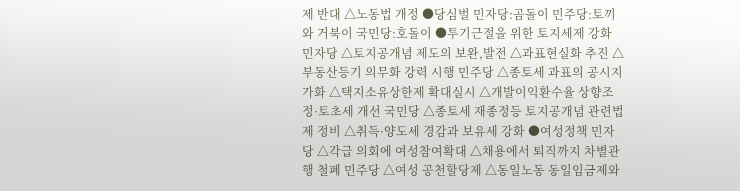제 반대 △노동법 개정 ●당심벌 민자당:곰돌이 민주당:토끼와 거북이 국민당:호돌이 ●투기근절을 위한 토지세제 강화 민자당 △토지공개념 제도의 보완,발전 △과표현실화 추진 △부동산등기 의무화 강력 시행 민주당 △종토세 과표의 공시지가화 △택지소유상한제 확대실시 △개발이익환수율 상향조정·토초세 개선 국민당 △종토세 재종정등 토지공개념 관련법제 정비 △취득·양도세 경감과 보유세 강화 ●여성정책 민자당 △각급 의회에 여성참여확대 △채용에서 퇴직까지 차별관행 철폐 민주당 △여성 공천할당제 △동일노동 동일임금제와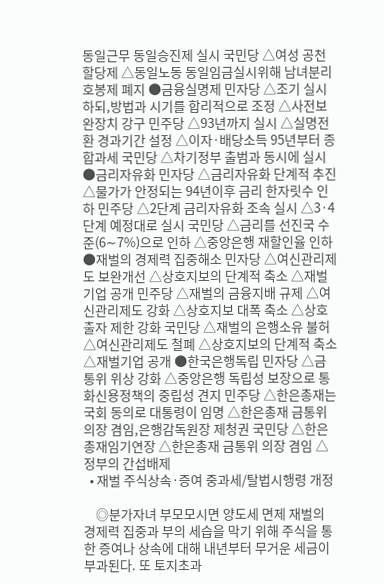동일근무 동일승진제 실시 국민당 △여성 공천할당제 △동일노동 동일임금실시위해 남녀분리 호봉제 폐지 ●금융실명제 민자당 △조기 실시하되,방법과 시기를 합리적으로 조정 △사전보완장치 강구 민주당 △93년까지 실시 △실명전환 경과기간 설정 △이자·배당소득 95년부터 종합과세 국민당 △차기정부 출범과 동시에 실시 ●금리자유화 민자당 △금리자유화 단계적 추진 △물가가 안정되는 94년이후 금리 한자릿수 인하 민주당 △2단계 금리자유화 조속 실시 △3·4단계 예정대로 실시 국민당 △금리를 선진국 수준(6∼7%)으로 인하 △중앙은행 재할인율 인하 ●재벌의 경제력 집중해소 민자당 △여신관리제도 보완개선 △상호지보의 단계적 축소 △재벌기업 공개 민주당 △재벌의 금융지배 규제 △여신관리제도 강화 △상호지보 대폭 축소 △상호출자 제한 강화 국민당 △재벌의 은행소유 불허 △여신관리제도 철폐 △상호지보의 단계적 축소 △재벌기업 공개 ●한국은행독립 민자당 △금통위 위상 강화 △중앙은행 독립성 보장으로 통화신용정책의 중립성 견지 민주당 △한은총재는 국회 동의로 대통령이 임명 △한은총재 금통위 의장 겸임,은행감독원장 제청권 국민당 △한은총재임기연장 △한은총재 금통위 의장 겸임 △정부의 간섭배제
  • 재벌 주식상속·증여 중과세/탈법시행령 개정

    ◎분가자녀 부모모시면 양도세 면제 재벌의 경제력 집중과 부의 세습을 막기 위해 주식을 통한 증여나 상속에 대해 내년부터 무거운 세금이 부과된다. 또 토지초과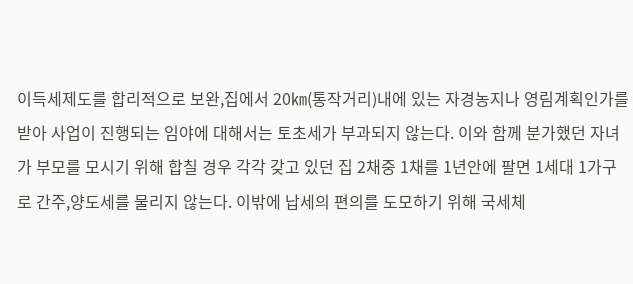이득세제도를 합리적으로 보완,집에서 20㎞(통작거리)내에 있는 자경농지나 영림계획인가를 받아 사업이 진행되는 임야에 대해서는 토초세가 부과되지 않는다. 이와 함께 분가했던 자녀가 부모를 모시기 위해 합칠 경우 각각 갖고 있던 집 2채중 1채를 1년안에 팔면 1세대 1가구로 간주,양도세를 물리지 않는다. 이밖에 납세의 편의를 도모하기 위해 국세체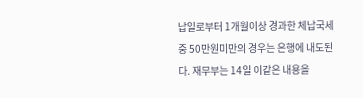납일로부터 1개월이상 경과한 체납국세중 50만원미만의 경우는 은행에 내도된다. 재무부는 14일 이같은 내용을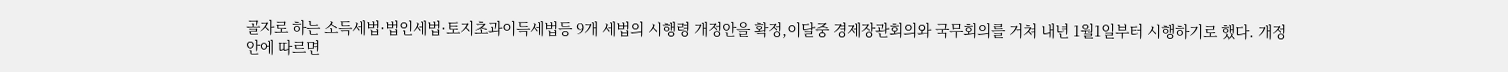골자로 하는 소득세법·법인세법·토지초과이득세법등 9개 세법의 시행령 개정안을 확정,이달중 경제장관회의와 국무회의를 거쳐 내년 1월1일부터 시행하기로 했다. 개정안에 따르면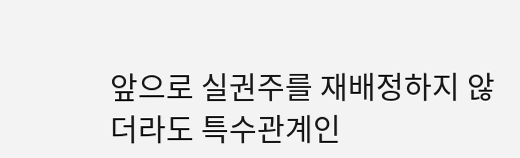앞으로 실권주를 재배정하지 않더라도 특수관계인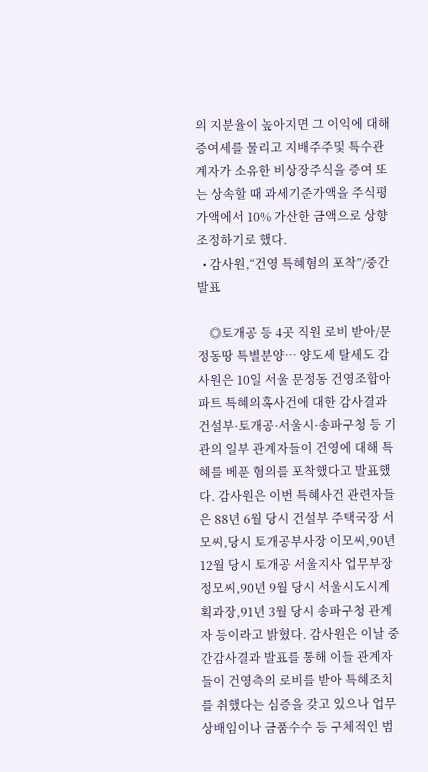의 지분율이 높아지면 그 이익에 대해 증여세를 물리고 지배주주및 특수관계자가 소유한 비상장주식을 증여 또는 상속할 때 과세기준가액을 주식평가액에서 10% 가산한 금액으로 상향 조정하기로 했다.
  • 감사원,“건영 특혜혐의 포착”/중간발표

    ◎토개공 등 4곳 직원 로비 받아/문정동땅 특별분양… 양도세 탈세도 감사원은 10일 서울 문정동 건영조합아파트 특혜의혹사건에 대한 감사결과 건설부·토개공·서울시·송파구청 등 기관의 일부 관계자들이 건영에 대해 특혜를 베푼 혐의를 포착했다고 발표했다. 감사원은 이번 특혜사건 관련자들은 88년 6월 당시 건설부 주택국장 서모씨,당시 토개공부사장 이모씨,90년 12월 당시 토개공 서울지사 업무부장 정모씨,90년 9월 당시 서울시도시계획과장,91년 3월 당시 송파구청 관계자 등이라고 밝혔다. 감사원은 이날 중간감사결과 발표를 통해 이들 관계자들이 건영측의 로비를 받아 특혜조치를 취했다는 심증을 갖고 있으나 업무상배임이나 금품수수 등 구체적인 범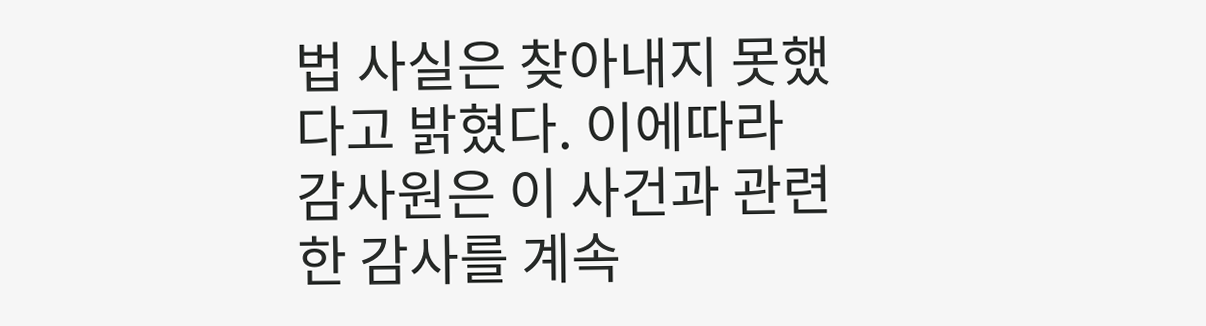법 사실은 찾아내지 못했다고 밝혔다. 이에따라 감사원은 이 사건과 관련한 감사를 계속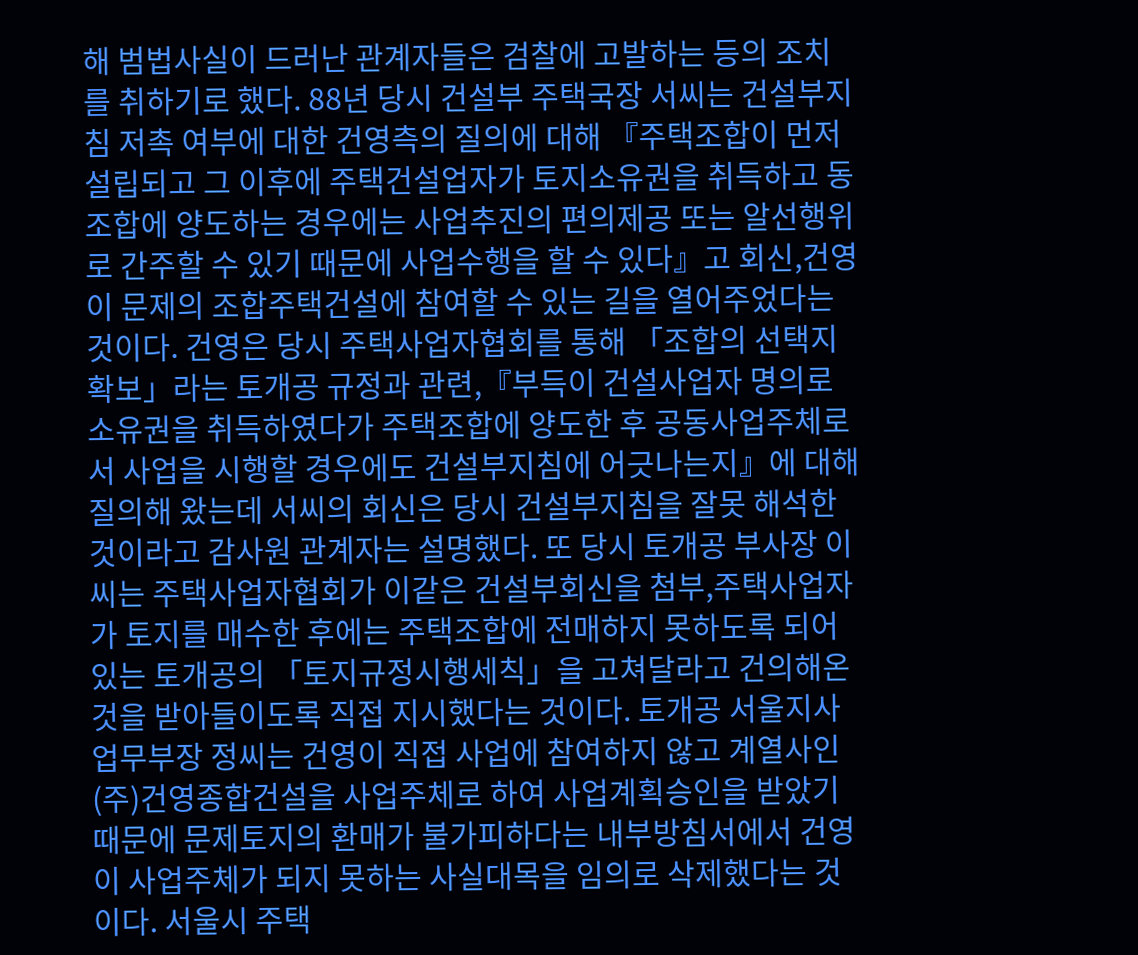해 범법사실이 드러난 관계자들은 검찰에 고발하는 등의 조치를 취하기로 했다. 88년 당시 건설부 주택국장 서씨는 건설부지침 저촉 여부에 대한 건영측의 질의에 대해 『주택조합이 먼저 설립되고 그 이후에 주택건설업자가 토지소유권을 취득하고 동 조합에 양도하는 경우에는 사업추진의 편의제공 또는 알선행위로 간주할 수 있기 때문에 사업수행을 할 수 있다』고 회신,건영이 문제의 조합주택건설에 참여할 수 있는 길을 열어주었다는 것이다. 건영은 당시 주택사업자협회를 통해 「조합의 선택지확보」라는 토개공 규정과 관련,『부득이 건설사업자 명의로 소유권을 취득하였다가 주택조합에 양도한 후 공동사업주체로서 사업을 시행할 경우에도 건설부지침에 어긋나는지』에 대해 질의해 왔는데 서씨의 회신은 당시 건설부지침을 잘못 해석한 것이라고 감사원 관계자는 설명했다. 또 당시 토개공 부사장 이씨는 주택사업자협회가 이같은 건설부회신을 첨부,주택사업자가 토지를 매수한 후에는 주택조합에 전매하지 못하도록 되어있는 토개공의 「토지규정시행세칙」을 고쳐달라고 건의해온 것을 받아들이도록 직접 지시했다는 것이다. 토개공 서울지사 업무부장 정씨는 건영이 직접 사업에 참여하지 않고 계열사인 (주)건영종합건설을 사업주체로 하여 사업계획승인을 받았기 때문에 문제토지의 환매가 불가피하다는 내부방침서에서 건영이 사업주체가 되지 못하는 사실대목을 임의로 삭제했다는 것이다. 서울시 주택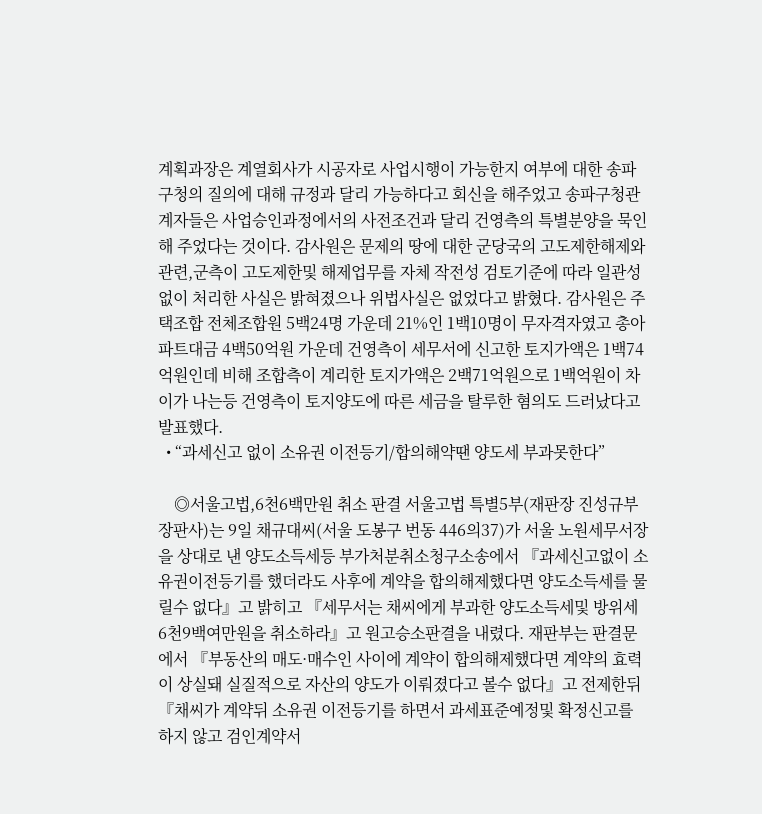계획과장은 계열회사가 시공자로 사업시행이 가능한지 여부에 대한 송파구청의 질의에 대해 규정과 달리 가능하다고 회신을 해주었고 송파구청관계자들은 사업승인과정에서의 사전조건과 달리 건영측의 특별분양을 묵인해 주었다는 것이다. 감사원은 문제의 땅에 대한 군당국의 고도제한해제와 관련,군측이 고도제한및 해제업무를 자체 작전성 검토기준에 따라 일관성없이 처리한 사실은 밝혀졌으나 위법사실은 없었다고 밝혔다. 감사원은 주택조합 전체조합원 5백24명 가운데 21%인 1백10명이 무자격자였고 총아파트대금 4백50억원 가운데 건영측이 세무서에 신고한 토지가액은 1백74억원인데 비해 조합측이 계리한 토지가액은 2백71억원으로 1백억원이 차이가 나는등 건영측이 토지양도에 따른 세금을 탈루한 혐의도 드러났다고 발표했다.
  • “과세신고 없이 소유권 이전등기/합의해약땐 양도세 부과못한다”

    ◎서울고법,6천6백만원 취소 판결 서울고법 특별5부(재판장 진성규부장판사)는 9일 채규대씨(서울 도봉구 번동 446의37)가 서울 노원세무서장을 상대로 낸 양도소득세등 부가처분취소청구소송에서 『과세신고없이 소유권이전등기를 했더라도 사후에 계약을 합의해제했다면 양도소득세를 물릴수 없다』고 밝히고 『세무서는 채씨에게 부과한 양도소득세및 방위세 6천9백여만원을 취소하라』고 원고승소판결을 내렸다. 재판부는 판결문에서 『부동산의 매도·매수인 사이에 계약이 합의해제했다면 계약의 효력이 상실돼 실질적으로 자산의 양도가 이뤄졌다고 볼수 없다』고 전제한뒤 『채씨가 계약뒤 소유권 이전등기를 하면서 과세표준예정및 확정신고를 하지 않고 검인계약서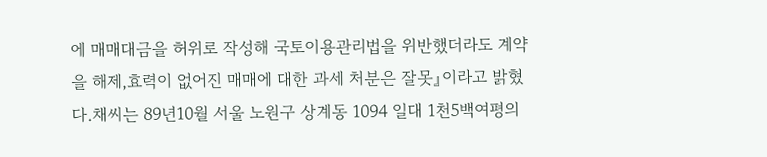에 매매대금을 허위로 작성해 국토이용관리법을 위반했더라도 계약을 해제,효력이 없어진 매매에 대한 과세 처분은 잘못』이라고 밝혔다.채씨는 89년10월 서울 노원구 상계동 1094 일대 1천5백여평의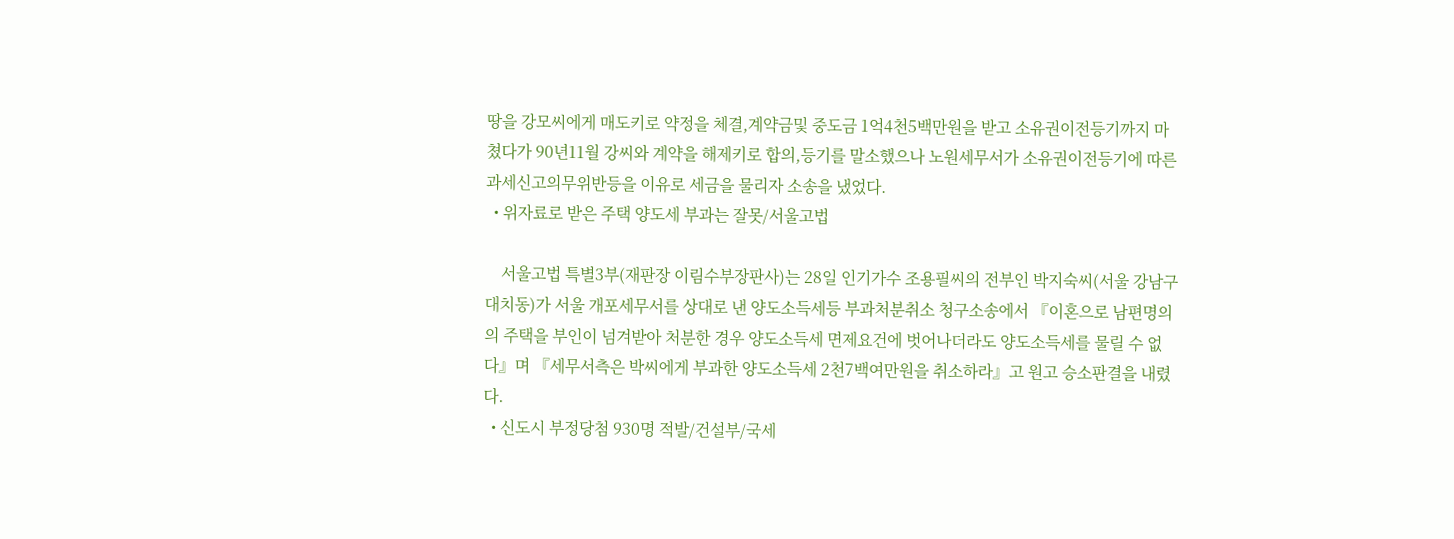땅을 강모씨에게 매도키로 약정을 체결,계약금및 중도금 1억4천5백만원을 받고 소유권이전등기까지 마쳤다가 90년11월 강씨와 계약을 해제키로 합의,등기를 말소했으나 노원세무서가 소유권이전등기에 따른 과세신고의무위반등을 이유로 세금을 물리자 소송을 냈었다.
  • 위자료로 받은 주택 양도세 부과는 잘못/서울고법

    서울고법 특별3부(재판장 이림수부장판사)는 28일 인기가수 조용필씨의 전부인 박지숙씨(서울 강남구 대치동)가 서울 개포세무서를 상대로 낸 양도소득세등 부과처분취소 청구소송에서 『이혼으로 남편명의의 주택을 부인이 넘겨받아 처분한 경우 양도소득세 면제요건에 벗어나더라도 양도소득세를 물릴 수 없다』며 『세무서측은 박씨에게 부과한 양도소득세 2천7백여만원을 취소하라』고 원고 승소판결을 내렸다.
  • 신도시 부정당첨 930명 적발/건설부/국세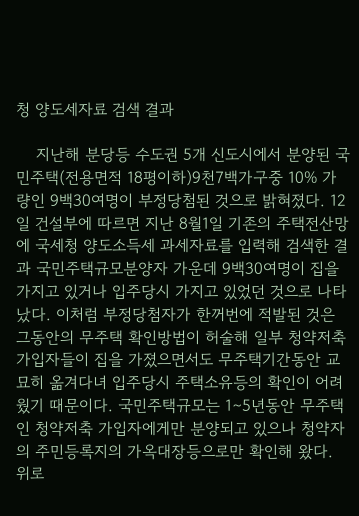청 양도세자료 검색 결과

    지난해 분당등 수도권 5개 신도시에서 분양된 국민주택(전용면적 18평이하)9천7백가구중 10% 가량인 9백30여명이 부정당첨된 것으로 밝혀졌다. 12일 건설부에 따르면 지난 8월1일 기존의 주택전산망에 국세청 양도소득세 과세자료를 입력해 검색한 결과 국민주택규모분양자 가운데 9백30여명이 집을 가지고 있거나 입주당시 가지고 있었던 것으로 나타났다. 이처럼 부정당첨자가 한꺼번에 적발된 것은 그동안의 무주택 확인방법이 허술해 일부 청약저축가입자들이 집을 가졌으면서도 무주택기간동안 교묘히 옮겨다녀 입주당시 주택소유등의 확인이 어려웠기 때문이다. 국민주택규모는 1∼5년동안 무주택인 청약저축 가입자에게만 분양되고 있으나 청약자의 주민등록지의 가옥대장등으로만 확인해 왔다.
위로